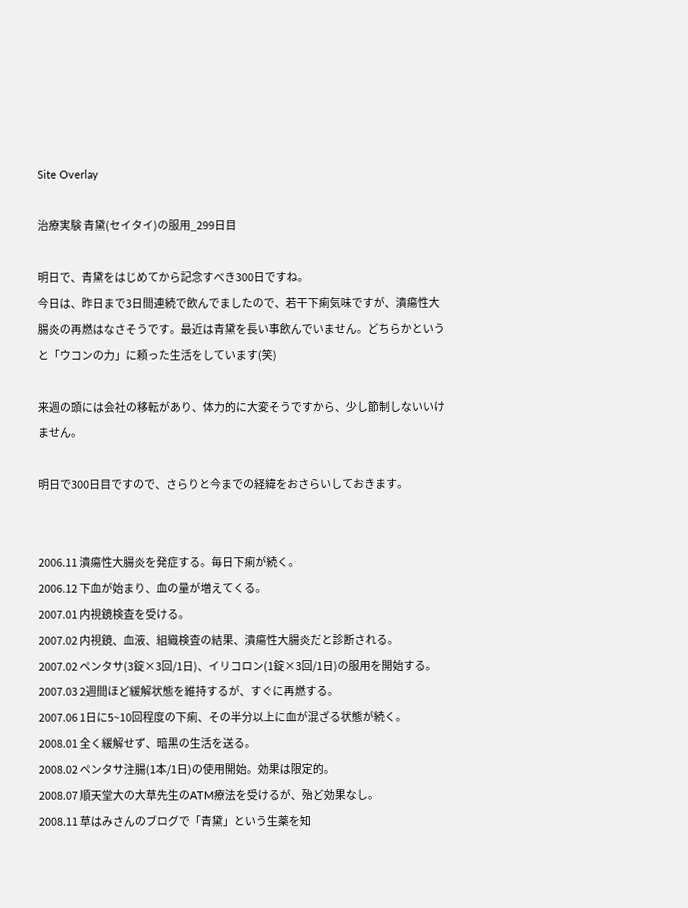Site Overlay

治療実験 青黛(セイタイ)の服用_299日目

明日で、青黛をはじめてから記念すべき300日ですね。
今日は、昨日まで3日間連続で飲んでましたので、若干下痢気味ですが、潰瘍性大腸炎の再燃はなさそうです。最近は青黛を長い事飲んでいません。どちらかというと「ウコンの力」に頼った生活をしています(笑)

来週の頭には会社の移転があり、体力的に大変そうですから、少し節制しないいけません。

明日で300日目ですので、さらりと今までの経緯をおさらいしておきます。


2006.11 潰瘍性大腸炎を発症する。毎日下痢が続く。
2006.12 下血が始まり、血の量が増えてくる。
2007.01 内視鏡検査を受ける。
2007.02 内視鏡、血液、組織検査の結果、潰瘍性大腸炎だと診断される。
2007.02 ペンタサ(3錠×3回/1日)、イリコロン(1錠×3回/1日)の服用を開始する。
2007.03 2週間ほど緩解状態を維持するが、すぐに再燃する。
2007.06 1日に5~10回程度の下痢、その半分以上に血が混ざる状態が続く。
2008.01 全く緩解せず、暗黒の生活を送る。
2008.02 ペンタサ注腸(1本/1日)の使用開始。効果は限定的。
2008.07 順天堂大の大草先生のATM療法を受けるが、殆ど効果なし。
2008.11 草はみさんのブログで「青黛」という生薬を知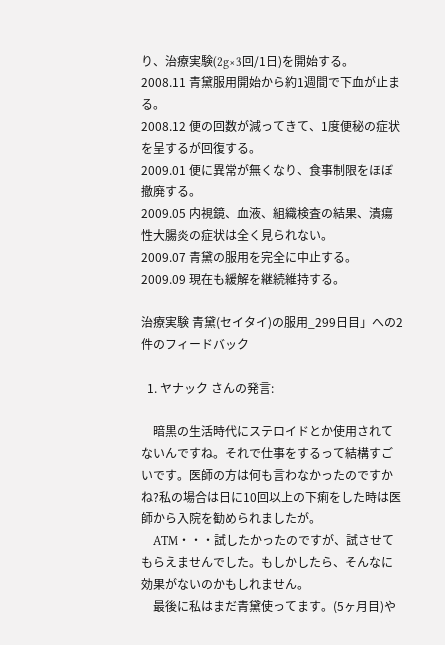り、治療実験(2g×3回/1日)を開始する。
2008.11 青黛服用開始から約1週間で下血が止まる。
2008.12 便の回数が減ってきて、1度便秘の症状を呈するが回復する。
2009.01 便に異常が無くなり、食事制限をほぼ撤廃する。
2009.05 内視鏡、血液、組織検査の結果、潰瘍性大腸炎の症状は全く見られない。
2009.07 青黛の服用を完全に中止する。
2009.09 現在も緩解を継続維持する。

治療実験 青黛(セイタイ)の服用_299日目」への2件のフィードバック

  1. ヤナック さんの発言:

    暗黒の生活時代にステロイドとか使用されてないんですね。それで仕事をするって結構すごいです。医師の方は何も言わなかったのですかね?私の場合は日に10回以上の下痢をした時は医師から入院を勧められましたが。
    ATM・・・試したかったのですが、試させてもらえませんでした。もしかしたら、そんなに効果がないのかもしれません。
    最後に私はまだ青黛使ってます。(5ヶ月目)や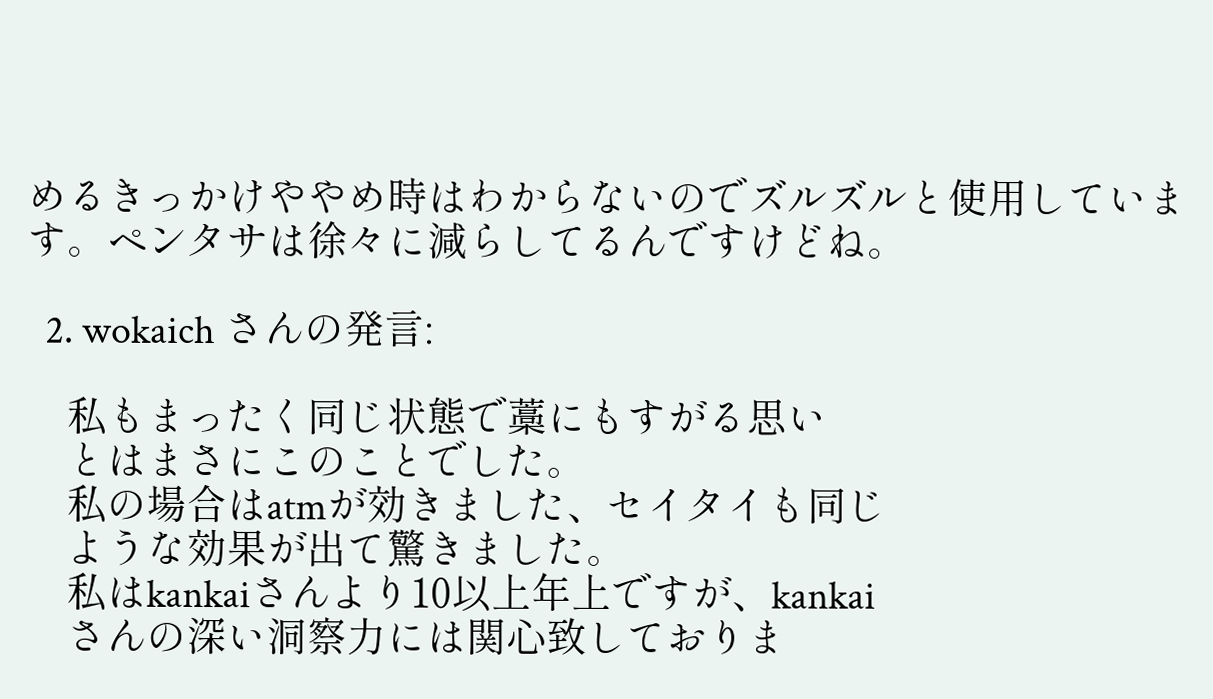めるきっかけややめ時はわからないのでズルズルと使用しています。ペンタサは徐々に減らしてるんですけどね。

  2. wokaich さんの発言:

    私もまったく同じ状態で藁にもすがる思い
    とはまさにこのことでした。
    私の場合はatmが効きました、セイタイも同じ
    ような効果が出て驚きました。
    私はkankaiさんより10以上年上ですが、kankai
    さんの深い洞察力には関心致しておりま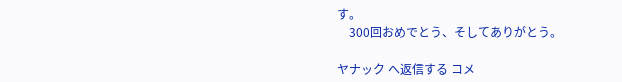す。
    300回おめでとう、そしてありがとう。

ヤナック へ返信する コメ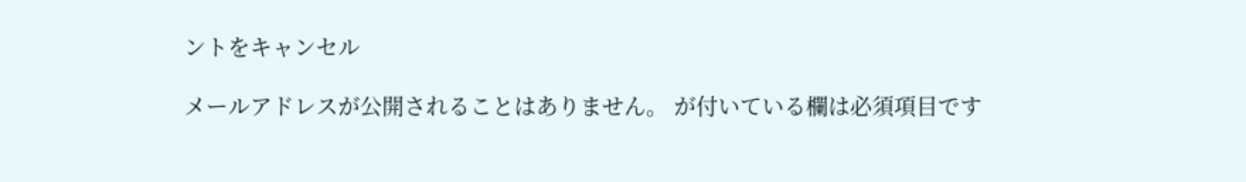ントをキャンセル

メールアドレスが公開されることはありません。 が付いている欄は必須項目です